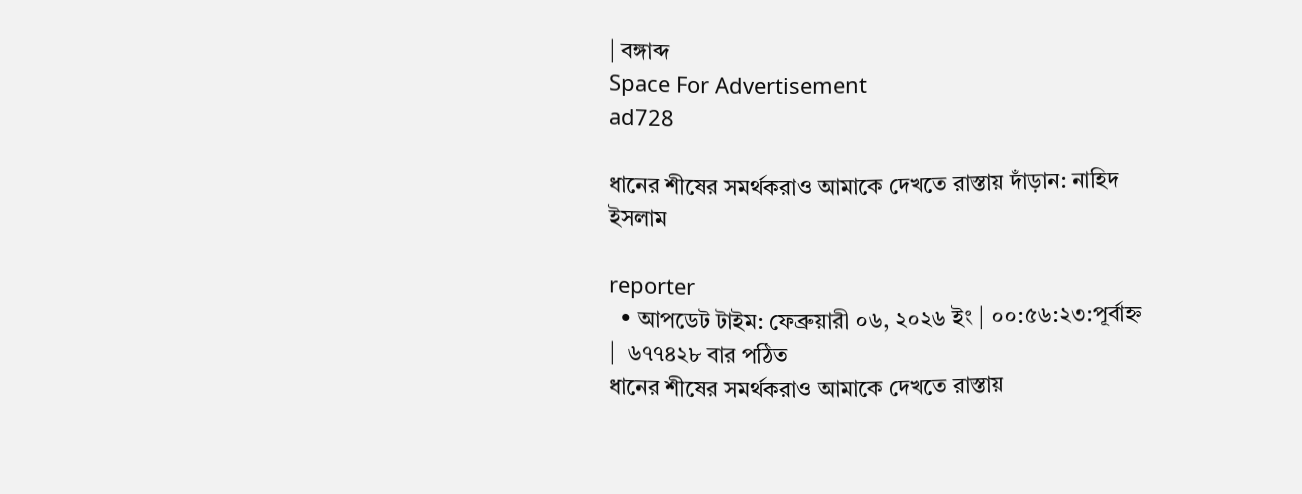| বঙ্গাব্দ
Space For Advertisement
ad728

ধানের শীষের সমর্থকরাও আমাকে দেখতে রাস্তায় দাঁড়ান: নাহিদ ইসলাম

reporter
  • আপডেট টাইম: ফেব্রুয়ারী ০৬, ২০২৬ ইং | ০০:৫৬:২৩:পূর্বাহ্ন  |  ৬৭৭৪২৮ বার পঠিত
ধানের শীষের সমর্থকরাও আমাকে দেখতে রাস্তায়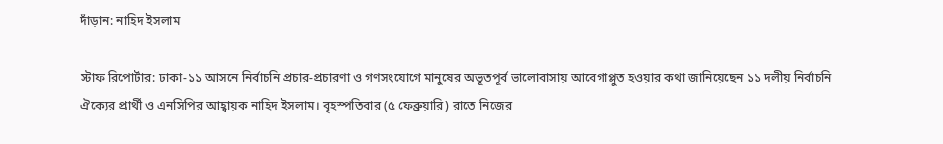দাঁড়ান: নাহিদ ইসলাম

স্টাফ রিপোর্টার: ঢাকা-১১ আসনে নির্বাচনি প্রচার-প্রচারণা ও গণসংযোগে মানুষের অভূতপূর্ব ভালোবাসায় আবেগাপ্লুত হওয়ার কথা জানিয়েছেন ১১ দলীয় নির্বাচনি ঐক্যের প্রার্থী ও এনসিপির আহ্বায়ক নাহিদ ইসলাম। বৃহস্পতিবার (৫ ফেব্রুয়ারি) রাতে নিজের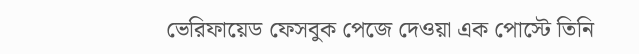ভেরিফায়েড ফেসবুক পেজে দেওয়া এক পোস্টে তিনি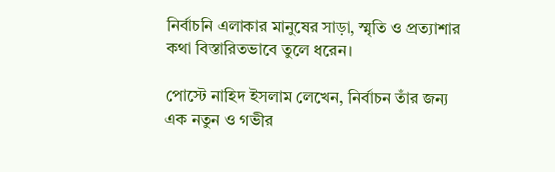নির্বাচনি এলাকার মানুষের সাড়া, স্মৃতি ও প্রত্যাশার কথা বিস্তারিতভাবে তুলে ধরেন।

পোস্টে নাহিদ ইসলাম লেখেন, নির্বাচন তাঁর জন্য এক নতুন ও গভীর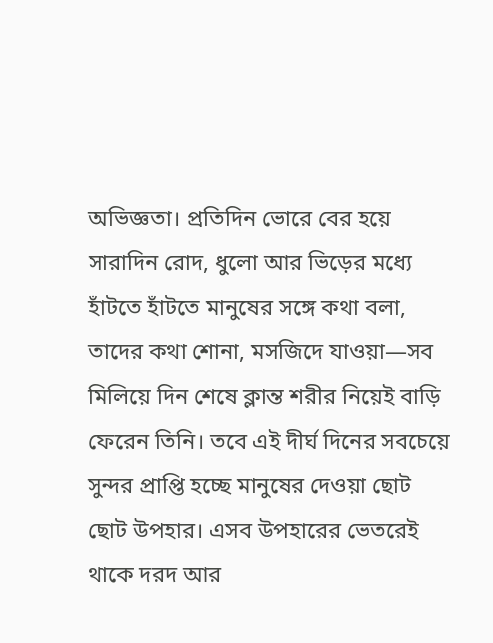অভিজ্ঞতা। প্রতিদিন ভোরে বের হয়ে সারাদিন রোদ, ধুলো আর ভিড়ের মধ্যে হাঁটতে হাঁটতে মানুষের সঙ্গে কথা বলা, তাদের কথা শোনা, মসজিদে যাওয়া—সব মিলিয়ে দিন শেষে ক্লান্ত শরীর নিয়েই বাড়ি ফেরেন তিনি। তবে এই দীর্ঘ দিনের সবচেয়ে সুন্দর প্রাপ্তি হচ্ছে মানুষের দেওয়া ছোট ছোট উপহার। এসব উপহারের ভেতরেই থাকে দরদ আর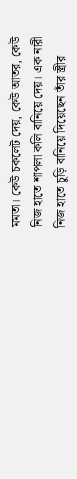মমতা। কেউ চকলেট দেয়, কেউ আতর, কেউ নিজ হাতে শাপলা কলি বানিয়ে দেয়। এক নারী নিজ হাতে চুড়ি বানিয়ে দিয়েছেন তাঁর স্ত্রীর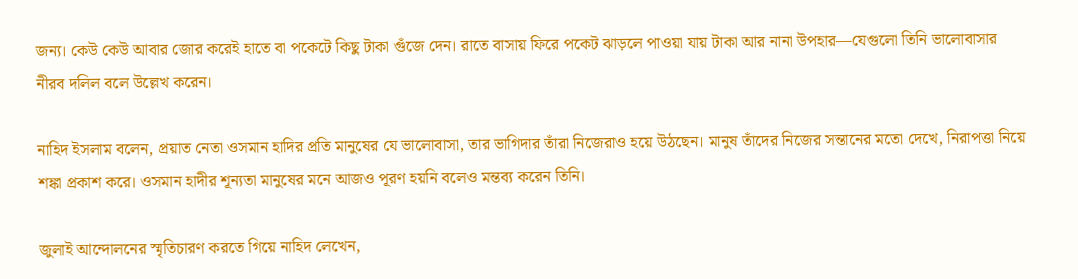জন্য। কেউ কেউ আবার জোর করেই হাতে বা পকেটে কিছু টাকা গুঁজে দেন। রাতে বাসায় ফিরে পকেট ঝাড়লে পাওয়া যায় টাকা আর নানা উপহার—যেগুলো তিনি ভালোবাসার নীরব দলিল বলে উল্লেখ করেন।

নাহিদ ইসলাম বলেন, প্রয়াত নেতা ওসমান হাদির প্রতি মানুষের যে ভালোবাসা, তার ভাগিদার তাঁরা নিজেরাও হয়ে উঠছেন। মানুষ তাঁদের নিজের সন্তানের মতো দেখে, নিরাপত্তা নিয়ে শঙ্কা প্রকাশ করে। ওসমান হাদীর শূন্যতা মানুষের মনে আজও পূরণ হয়নি বলেও মন্তব্য করেন তিনি।

জুলাই আন্দোলনের স্মৃতিচারণ করতে গিয়ে নাহিদ লেখেন,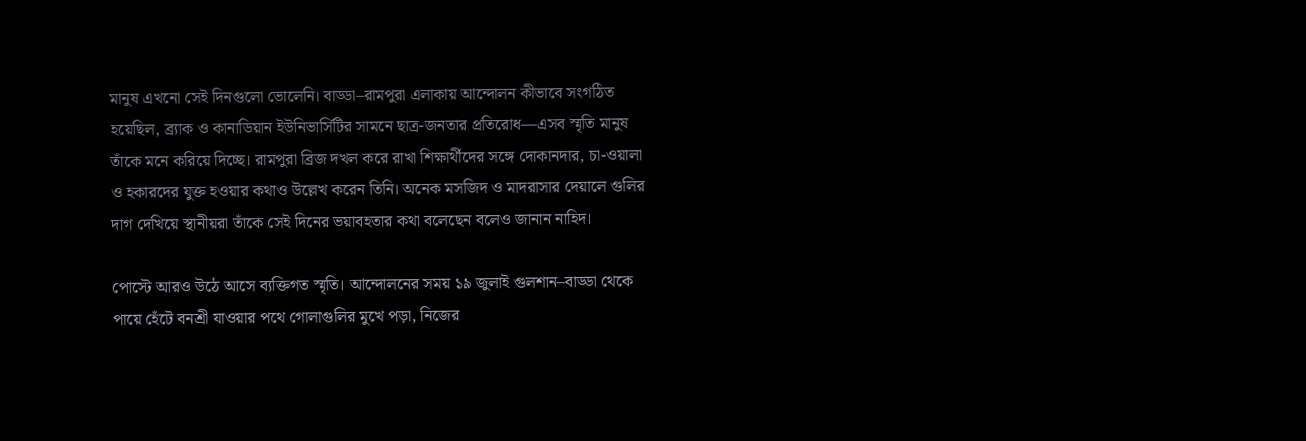মানুষ এখনো সেই দিনগুলো ভোলেনি। বাড্ডা–রামপুরা এলাকায় আন্দোলন কীভাবে সংগঠিত হয়েছিল, ব্র্যাক ও কানাডিয়ান ইউনিভার্সিটির সামনে ছাত্র-জনতার প্রতিরোধ—এসব স্মৃতি মানুষ তাঁকে মনে করিয়ে দিচ্ছে। রামপুরা ব্রিজ দখল করে রাখা শিক্ষার্থীদের সঙ্গে দোকানদার, চা-ওয়ালা ও হকারদের যুক্ত হওয়ার কথাও উল্লেখ করেন তিনি। অনেক মসজিদ ও মাদরাসার দেয়ালে গুলির দাগ দেখিয়ে স্থানীয়রা তাঁকে সেই দিনের ভয়াবহতার কথা বলেছেন বলেও জানান নাহিদ।

পোস্টে আরও উঠে আসে ব্যক্তিগত স্মৃতি। আন্দোলনের সময় ১৯ জুলাই গুলশান–বাড্ডা থেকে পায়ে হেঁটে বনশ্রী যাওয়ার পথে গোলাগুলির মুখে পড়া, নিজের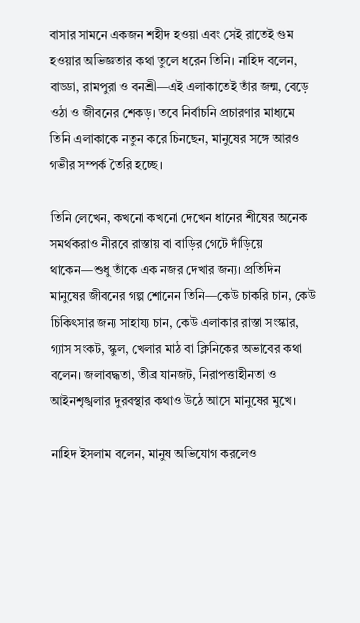বাসার সামনে একজন শহীদ হওয়া এবং সেই রাতেই গুম হওয়ার অভিজ্ঞতার কথা তুলে ধরেন তিনি। নাহিদ বলেন, বাড্ডা, রামপুরা ও বনশ্রী—এই এলাকাতেই তাঁর জন্ম, বেড়ে ওঠা ও জীবনের শেকড়। তবে নির্বাচনি প্রচারণার মাধ্যমে তিনি এলাকাকে নতুন করে চিনছেন, মানুষের সঙ্গে আরও গভীর সম্পর্ক তৈরি হচ্ছে।

তিনি লেখেন, কখনো কখনো দেখেন ধানের শীষের অনেক সমর্থকরাও নীরবে রাস্তায় বা বাড়ির গেটে দাঁড়িয়ে থাকেন—শুধু তাঁকে এক নজর দেখার জন্য। প্রতিদিন মানুষের জীবনের গল্প শোনেন তিনি—কেউ চাকরি চান, কেউ চিকিৎসার জন্য সাহায্য চান, কেউ এলাকার রাস্তা সংস্কার, গ্যাস সংকট, স্কুল, খেলার মাঠ বা ক্লিনিকের অভাবের কথা বলেন। জলাবদ্ধতা, তীব্র যানজট, নিরাপত্তাহীনতা ও আইনশৃঙ্খলার দুরবস্থার কথাও উঠে আসে মানুষের মুখে।

নাহিদ ইসলাম বলেন, মানুষ অভিযোগ করলেও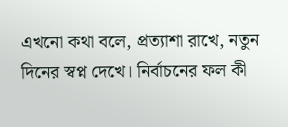এখনো কথা বলে, প্রত্যাশা রাখে, নতুন দিনের স্বপ্ন দেখে। নির্বাচনের ফল কী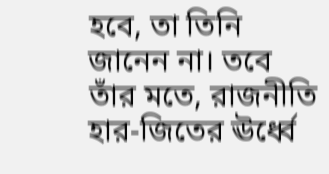হবে, তা তিনি জানেন না। তবে তাঁর মতে, রাজনীতি হার-জিতের ঊর্ধ্বে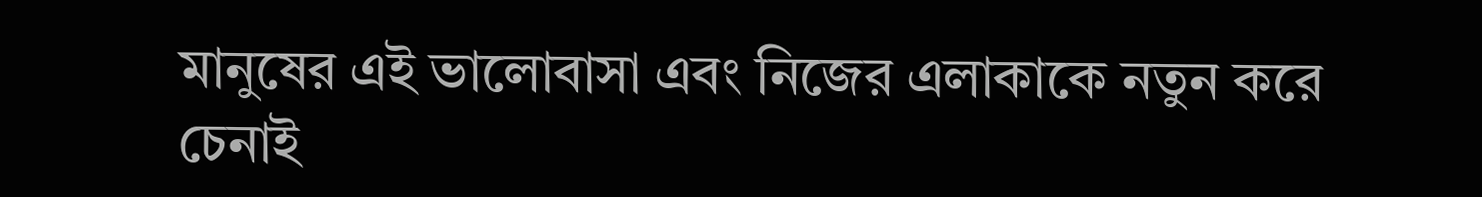মানুষের এই ভালোবাসা এবং নিজের এলাকাকে নতুন করে চেনাই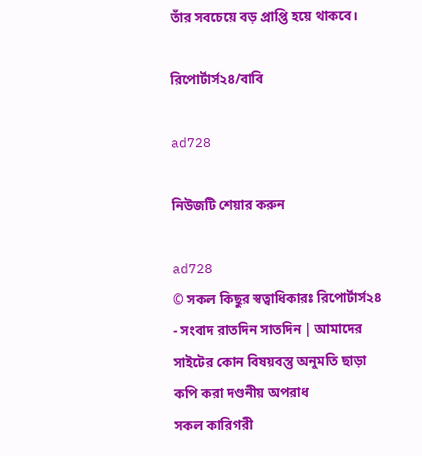তাঁর সবচেয়ে বড় প্রাপ্তি হয়ে থাকবে।

রিপোর্টার্স২৪/বাবি

ad728

নিউজটি শেয়ার করুন

ad728
© সকল কিছুর স্বত্বাধিকারঃ রিপোর্টার্স২৪ - সংবাদ রাতদিন সাতদিন | আমাদের সাইটের কোন বিষয়বস্তু অনুমতি ছাড়া কপি করা দণ্ডনীয় অপরাধ
সকল কারিগরী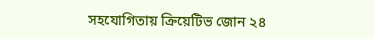সহযোগিতায় ক্রিয়েটিভ জোন ২৪